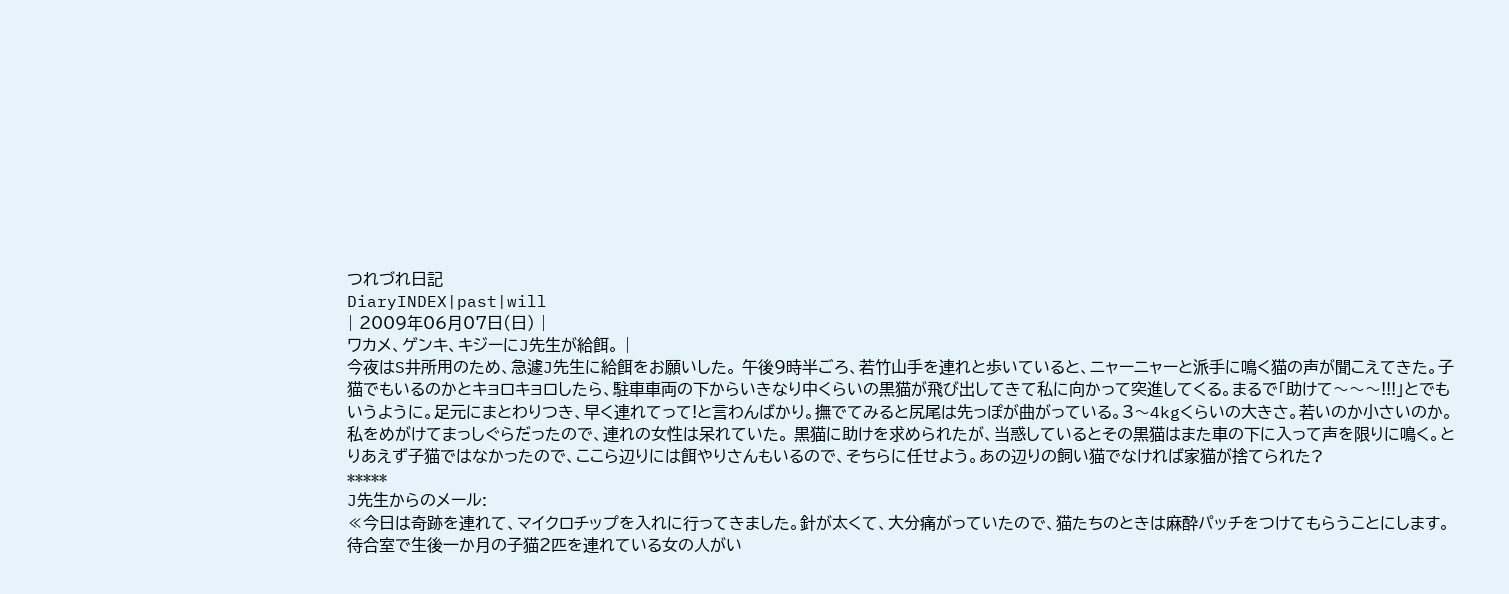つれづれ日記
DiaryINDEX|past|will
| 2009年06月07日(日) |
ワカメ、ゲンキ、キジーにJ先生が給餌。 |
今夜はS井所用のため、急遽J先生に給餌をお願いした。 午後9時半ごろ、若竹山手を連れと歩いていると、ニャーニャーと派手に鳴く猫の声が聞こえてきた。子猫でもいるのかとキョロキョロしたら、駐車車両の下からいきなり中くらいの黒猫が飛び出してきて私に向かって突進してくる。まるで「助けて〜〜〜!!!」とでもいうように。足元にまとわりつき、早く連れてって!と言わんばかり。撫でてみると尻尾は先っぽが曲がっている。3〜4kgくらいの大きさ。若いのか小さいのか。
私をめがけてまっしぐらだったので、連れの女性は呆れていた。 黒猫に助けを求められたが、当惑しているとその黒猫はまた車の下に入って声を限りに鳴く。とりあえず子猫ではなかったので、ここら辺りには餌やりさんもいるので、そちらに任せよう。あの辺りの飼い猫でなければ家猫が捨てられた?
*****
J先生からのメール:
≪今日は奇跡を連れて、マイクロチップを入れに行ってきました。針が太くて、大分痛がっていたので、猫たちのときは麻酔パッチをつけてもらうことにします。
待合室で生後一か月の子猫2匹を連れている女の人がい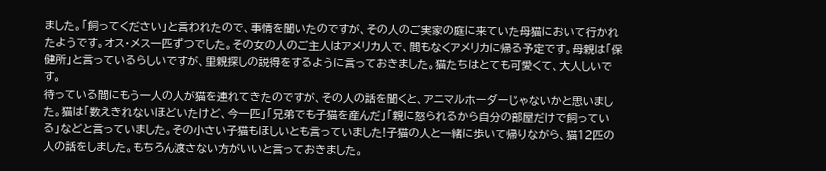ました。「飼ってください」と言われたので、事情を聞いたのですが、その人のご実家の庭に来ていた母猫において行かれたようです。オス・メス一匹ずつでした。その女の人のご主人はアメリカ人で、間もなくアメリカに帰る予定です。母親は「保健所」と言っているらしいですが、里親探しの説得をするように言っておきました。猫たちはとても可愛くて、大人しいです。
待っている間にもう一人の人が猫を連れてきたのですが、その人の話を聞くと、アニマルホーダーじゃないかと思いました。猫は「数えきれないほどいたけど、今一匹」「兄弟でも子猫を産んだ」「親に怒られるから自分の部屋だけで飼っている」などと言っていました。その小さい子猫もほしいとも言っていました!子猫の人と一緒に歩いて帰りながら、猫12匹の人の話をしました。もちろん渡さない方がいいと言っておきました。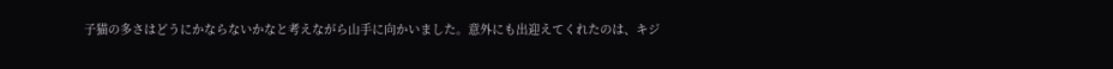子猫の多さはどうにかならないかなと考えながら山手に向かいました。意外にも出迎えてくれたのは、キジ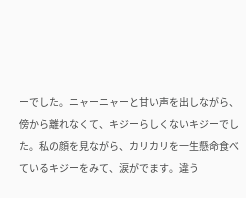ーでした。ニャーニャーと甘い声を出しながら、傍から離れなくて、キジーらしくないキジーでした。私の顔を見ながら、カリカリを一生懸命食べているキジーをみて、涙がでます。違う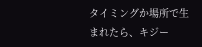タイミングか場所で生まれたら、キジー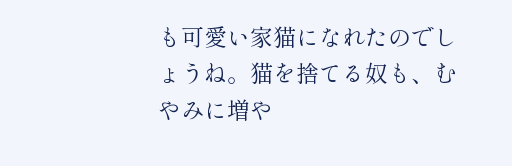も可愛い家猫になれたのでしょうね。猫を捨てる奴も、むやみに増や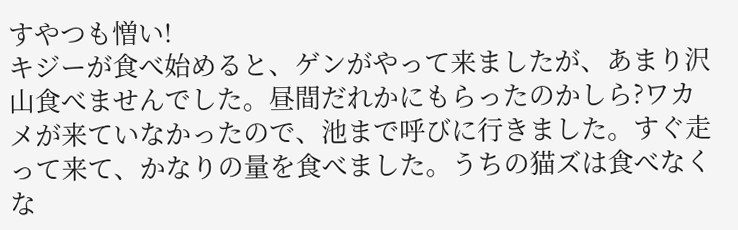すやつも憎い!
キジーが食べ始めると、ゲンがやって来ましたが、あまり沢山食べませんでした。昼間だれかにもらったのかしら?ワカメが来ていなかったので、池まで呼びに行きました。すぐ走って来て、かなりの量を食べました。うちの猫ズは食べなくな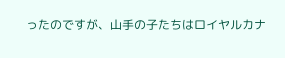ったのですが、山手の子たちはロイヤルカナ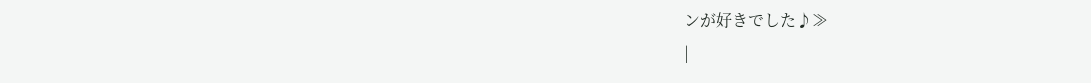ンが好きでした♪≫
|